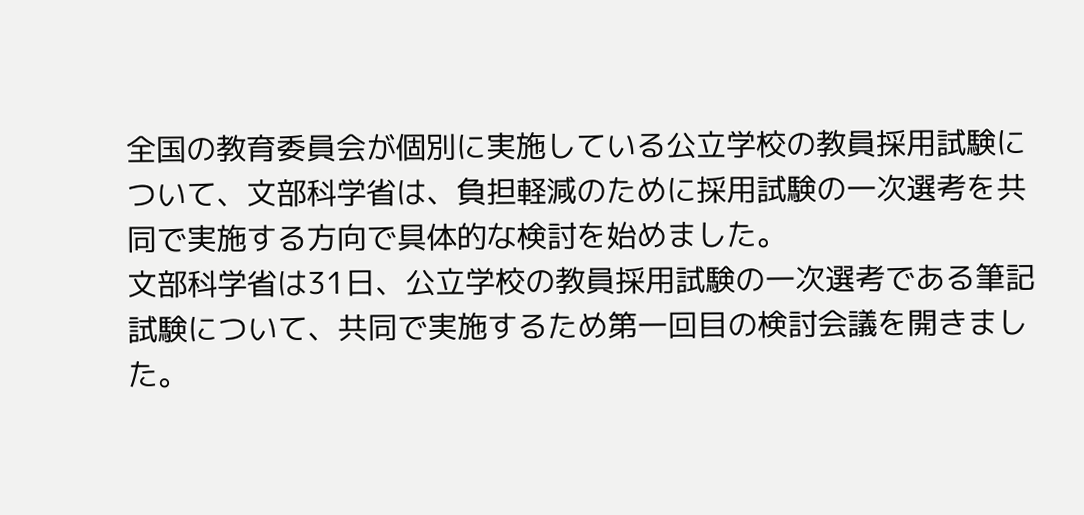全国の教育委員会が個別に実施している公立学校の教員採用試験について、文部科学省は、負担軽減のために採用試験の一次選考を共同で実施する方向で具体的な検討を始めました。
文部科学省は31日、公立学校の教員採用試験の一次選考である筆記試験について、共同で実施するため第一回目の検討会議を開きました。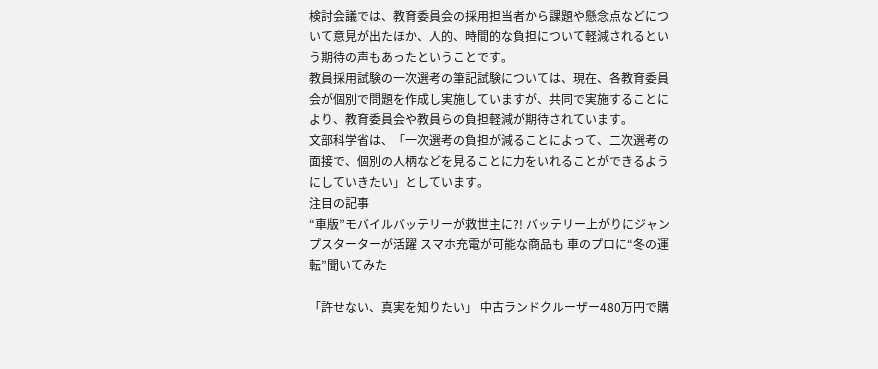検討会議では、教育委員会の採用担当者から課題や懸念点などについて意見が出たほか、人的、時間的な負担について軽減されるという期待の声もあったということです。
教員採用試験の一次選考の筆記試験については、現在、各教育委員会が個別で問題を作成し実施していますが、共同で実施することにより、教育委員会や教員らの負担軽減が期待されています。
文部科学省は、「一次選考の負担が減ることによって、二次選考の面接で、個別の人柄などを見ることに力をいれることができるようにしていきたい」としています。
注目の記事
“車版”モバイルバッテリーが救世主に?! バッテリー上がりにジャンプスターターが活躍 スマホ充電が可能な商品も 車のプロに“冬の運転”聞いてみた

「許せない、真実を知りたい」 中古ランドクルーザー480万円で購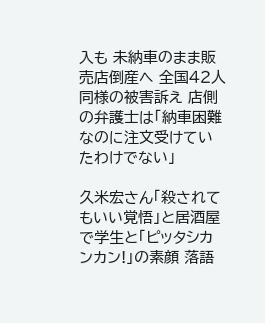入も 未納車のまま販売店倒産へ 全国42人同様の被害訴え 店側の弁護士は「納車困難なのに注文受けていたわけでない」

久米宏さん「殺されてもいい覚悟」と居酒屋で学生と「ピッタシカンカン!」の素顔 落語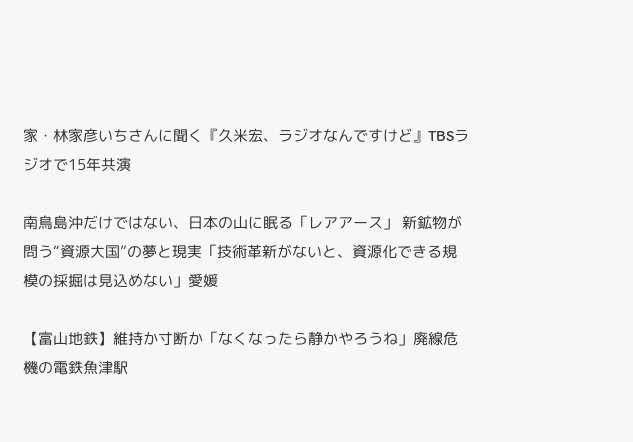家・林家彦いちさんに聞く『久米宏、ラジオなんですけど』TBSラジオで15年共演

南鳥島沖だけではない、日本の山に眠る「レアアース」 新鉱物が問う“資源大国”の夢と現実「技術革新がないと、資源化できる規模の採掘は見込めない」愛媛

【富山地鉄】維持か寸断か「なくなったら静かやろうね」廃線危機の電鉄魚津駅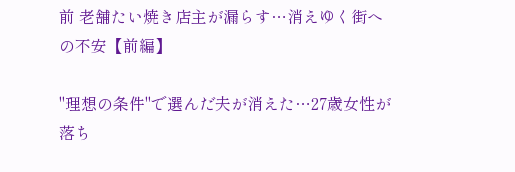前 老舗たい焼き店主が漏らす…消えゆく街への不安【前編】

"理想の条件"で選んだ夫が消えた…27歳女性が落ち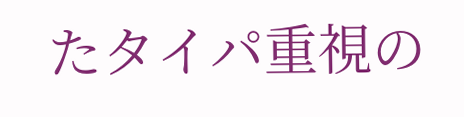たタイパ重視の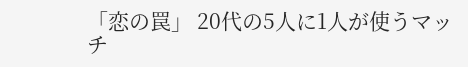「恋の罠」 20代の5人に1人が使うマッチ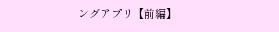ングアプリ【前編】